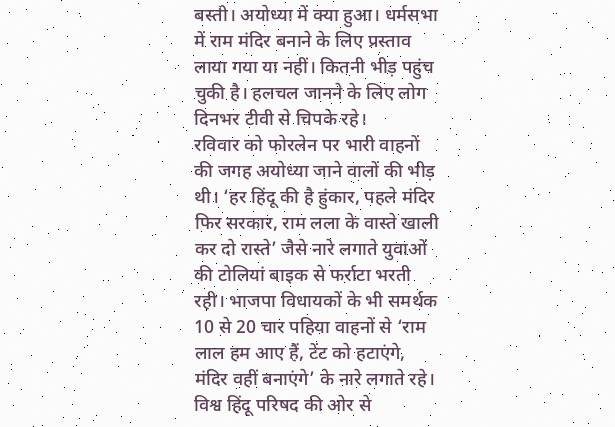बस्ती। अयोध्या में क्या हुआ। धर्मसभा में राम मंदिर बनाने के लिए प्रस्ताव लाया गया या नहीं। कितनी भीड़ पहुंच चुकी है। हलचल जानने के लिए लोग दिनभर टीवी से चिपके रहे।
रविवार को फोरलेन पर भारी वाहनों की जगह अयोध्या जाने वालों की भीड़ थी। ‘हर हिंदू की है हुंकार, पहले मंदिर फिर सरकार, राम लला के वास्ते खाली कर दो रास्ते’ जैसे नारे लगाते युवाओं की टोलियां बाइक से फर्राटा भरती रही। भाजपा विधायकों के भी समर्थक 10 से 20 चार पहिया वाहनों से ‘राम लाल हम आए हैं, टेंट को हटाएंगे, मंदिर वहीं बनाएंगे’ के नारे लगाते रहे।
विश्व हिंदू परिषद की ओर से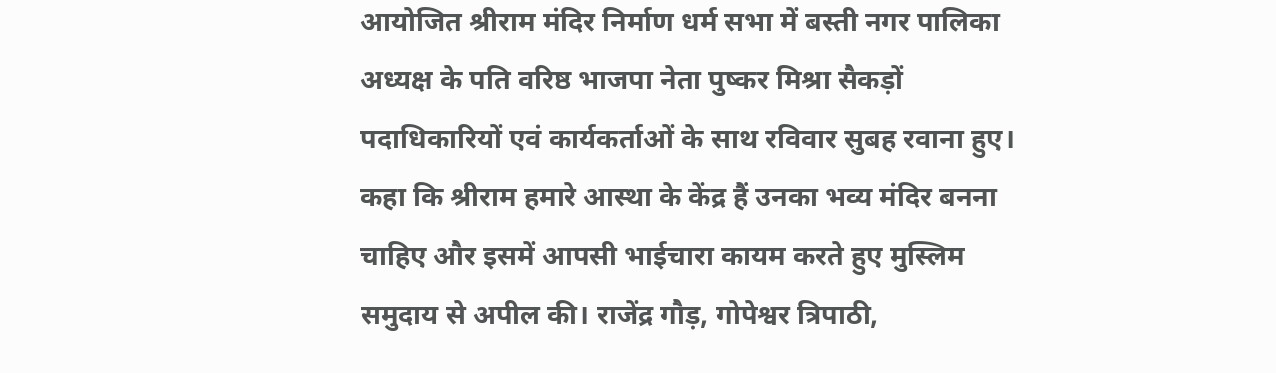आयोजित श्रीराम मंदिर निर्माण धर्म सभा में बस्ती नगर पालिका अध्यक्ष के पति वरिष्ठ भाजपा नेता पुष्कर मिश्रा सैकड़ों पदाधिकारियों एवं कार्यकर्ताओं के साथ रविवार सुबह रवाना हुए। कहा कि श्रीराम हमारे आस्था के केंद्र हैं उनका भव्य मंदिर बनना चाहिए और इसमें आपसी भाईचारा कायम करते हुए मुस्लिम समुदाय से अपील की। राजेंद्र गौड़, गोपेश्वर त्रिपाठी,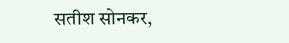सतीश सोनकर,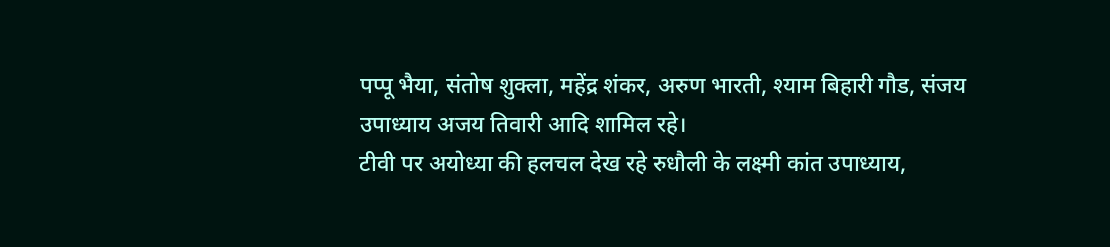पप्पू भैया, संतोष शुक्ला, महेंद्र शंकर, अरुण भारती, श्याम बिहारी गौड, संजय उपाध्याय अजय तिवारी आदि शामिल रहे।
टीवी पर अयोध्या की हलचल देख रहे रुधौली के लक्ष्मी कांत उपाध्याय,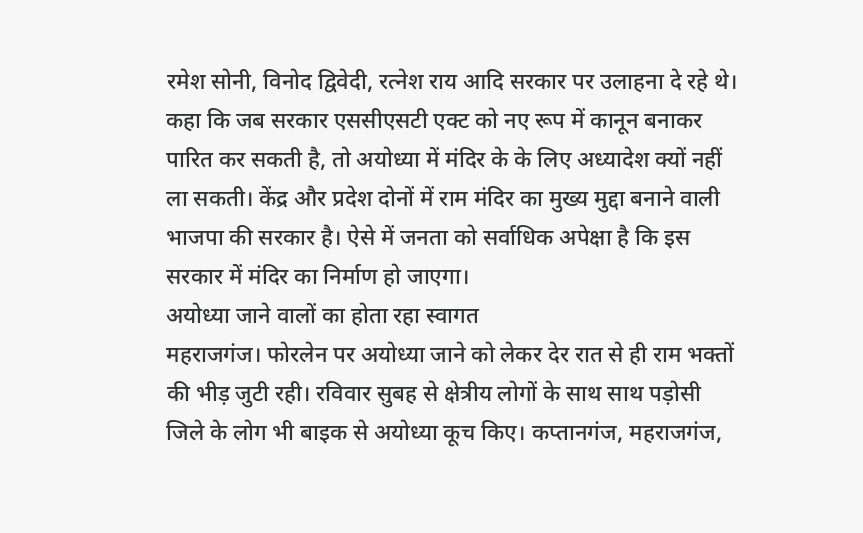रमेश सोनी, विनोद द्विवेदी, रत्नेश राय आदि सरकार पर उलाहना दे रहे थे। कहा कि जब सरकार एससीएसटी एक्ट को नए रूप में कानून बनाकर पारित कर सकती है, तो अयोध्या में मंदिर के के लिए अध्यादेश क्यों नहीं ला सकती। केंद्र और प्रदेश दोनों में राम मंदिर का मुख्य मुद्दा बनाने वाली भाजपा की सरकार है। ऐसे में जनता को सर्वाधिक अपेक्षा है कि इस सरकार में मंदिर का निर्माण हो जाएगा।
अयोध्या जाने वालों का होता रहा स्वागत
महराजगंज। फोरलेन पर अयोध्या जाने को लेकर देर रात से ही राम भक्तों की भीड़ जुटी रही। रविवार सुबह से क्षेत्रीय लोगों के साथ साथ पड़ोसी जिले के लोग भी बाइक से अयोध्या कूच किए। कप्तानगंज, महराजगंज,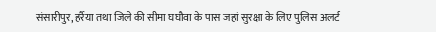संसारीपुर, हर्रैया तथा जिले की सीमा घघौवा के पास जहां सुरक्षा के लिए पुलिस अलर्ट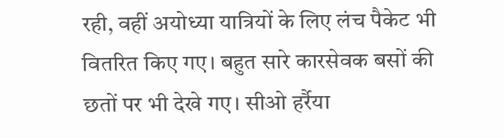रही, वहीं अयोध्या यात्रियों के लिए लंच पैकेट भी वितरित किए गए। बहुत सारे कारसेवक बसों की छतों पर भी देखे गए। सीओ हर्रैया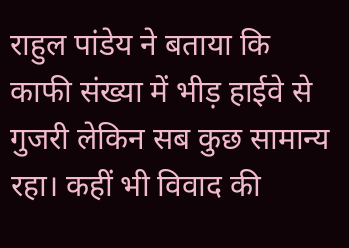राहुल पांडेय ने बताया कि काफी संख्या में भीड़ हाईवे से गुजरी लेकिन सब कुछ सामान्य रहा। कहीं भी विवाद की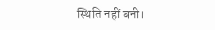स्थिति नहीं बनी।